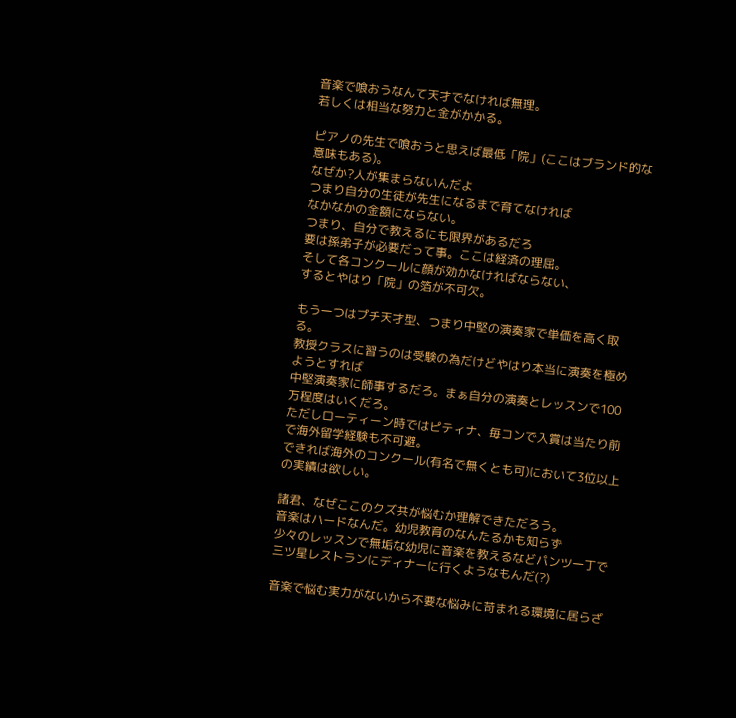音楽で喰おうなんて天才でなければ無理。
若しくは相当な努力と金がかかる。

ピアノの先生で喰おうと思えば最低「院」(ここはブランド的な意味もある)。
なぜか?人が集まらないんだよ
つまり自分の生徒が先生になるまで育てなければ
なかなかの金額にならない。
つまり、自分で教えるにも限界があるだろ
要は孫弟子が必要だって事。ここは経済の理屈。
そして各コンクールに顔が効かなければならない、
するとやはり「院」の箔が不可欠。

もう一つはプチ天才型、つまり中堅の演奏家で単価を高く取る。
教授クラスに習うのは受験の為だけどやはり本当に演奏を極めようとすれば
中堅演奏家に師事するだろ。まぁ自分の演奏とレッスンで100万程度はいくだろ。
ただしローティーン時ではピティナ、毎コンで入賞は当たり前で海外留学経験も不可避。
できれば海外のコンクール(有名で無くとも可)において3位以上の実績は欲しい。

諸君、なぜここのクズ共が悩むか理解できただろう。
音楽はハードなんだ。幼児教育のなんたるかも知らず
少々のレッスンで無垢な幼児に音楽を教えるなどパンツ一丁で
三ツ星レストランにディナーに行くようなもんだ(?)

音楽で悩む実力がないから不要な悩みに苛まれる環境に居らざ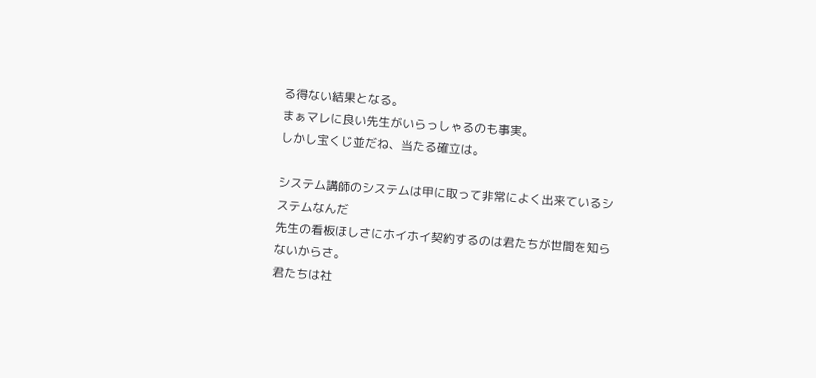る得ない結果となる。
まぁマレに良い先生がいらっしゃるのも事実。
しかし宝くじ並だね、当たる確立は。

システム講師のシステムは甲に取って非常によく出来ているシステムなんだ
先生の看板ほしさにホイホイ契約するのは君たちが世間を知らないからさ。
君たちは社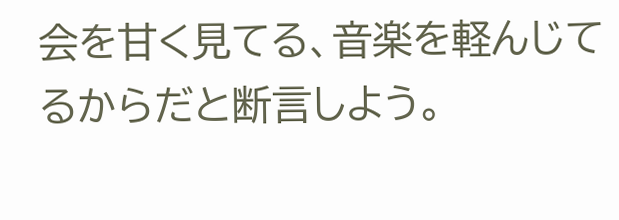会を甘く見てる、音楽を軽んじてるからだと断言しよう。